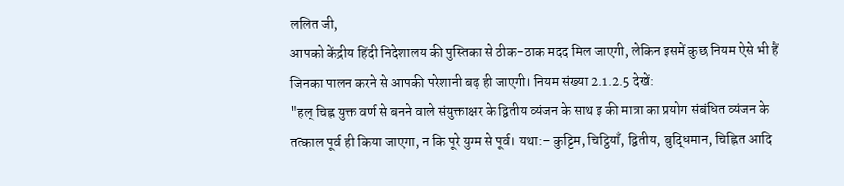ललित जी,
आपको केंद्रीय हिंदी निदेशालय की पुस्तिका से ठीक-ठाक मदद मिल जाएगी, लेकिन इसमें कुछ नियम ऐसे भी हैं जिनका पालन करने से आपकी परेशानी बढ़ ही जाएगी। नियम संख्या 2.1.2.5 देखें:
"हल् चिह्न युक्त वर्ण से बनने वाले संयुक्ताक्षर के द्वितीय व्यंजन के साथ इ की मात्रा का प्रयोग संबंधित व्यंजन के तत्काल पूर्व ही किया जाएगा, न कि पूरे युग्म से पूर्व। यथा:– कुट्टिम, चिट्ठियाँ, द्वितीय, बुद्धिमान, चिह्नित आदि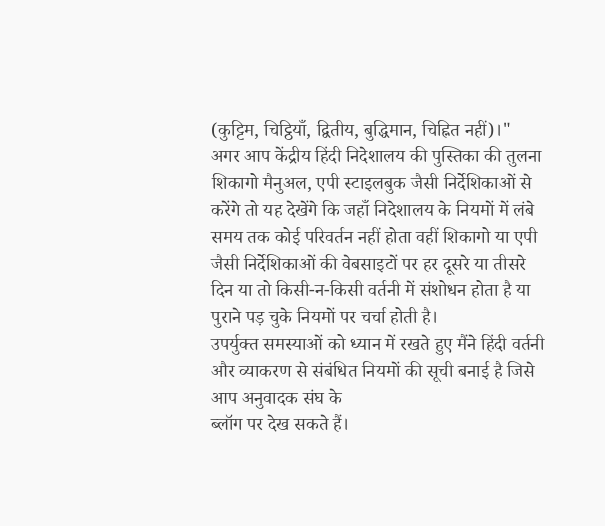(कुट्टिम, चिट्ठियाँ, द्वितीय, बुद्धिमान, चिह्नित नहीं)।"
अगर आप केंद्रीय हिंदी निदेशालय की पुस्तिका की तुलना शिकागो मैनुअल, एपी स्टाइलबुक जैसी निर्देशिकाओं से करेंगे तो यह देखेंगे कि जहाँ निदेशालय के नियमों में लंबे समय तक कोई परिवर्तन नहीं होता वहीं शिकागो या एपी जैसी निर्देशिकाओं की वेबसाइटों पर हर दूसरे या तीसरे दिन या तो किसी-न-किसी वर्तनी में संशोधन होता है या पुराने पड़ चुके नियमों पर चर्चा होती है।
उपर्युक्त समस्याओं को ध्यान में रखते हुए मैंने हिंदी वर्तनी और व्याकरण से संबंधित नियमों की सूची बनाई है जिसे आप अनुवादक संघ के
ब्लॉग पर देख सकते हैं।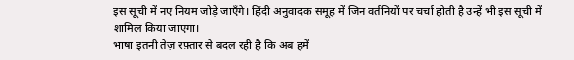इस सूची में नए नियम जोड़े जाएँगे। हिंदी अनुवादक समूह में जिन वर्तनियों पर चर्चा होती है उन्हें भी इस सूची में शामिल किया जाएगा।
भाषा इतनी तेज़ रफ़्तार से बदल रही है कि अब हमें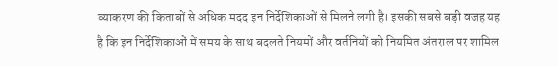व्याकरण की किताबों से अधिक मदद इन निर्देशिकाओं से मिलने लगी है। इसकी सबसे बड़ी वजह यह है कि इन निर्देशिकाओं में समय के साथ बदलते नियमों और वर्तनियों को नियमित अंतराल पर शामिल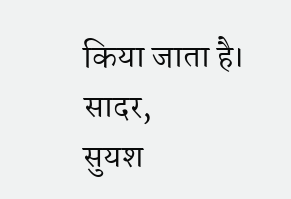किया जाता है।
सादर,
सुयश